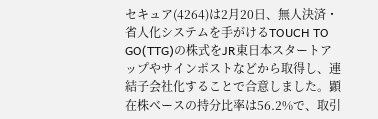セキュア(4264)は2月20日、無人決済・省人化システムを手がけるTOUCH TO GO(TTG)の株式をJR東日本スタートアップやサインポストなどから取得し、連結子会社化することで合意しました。顕在株ベースの持分比率は56.2%で、取引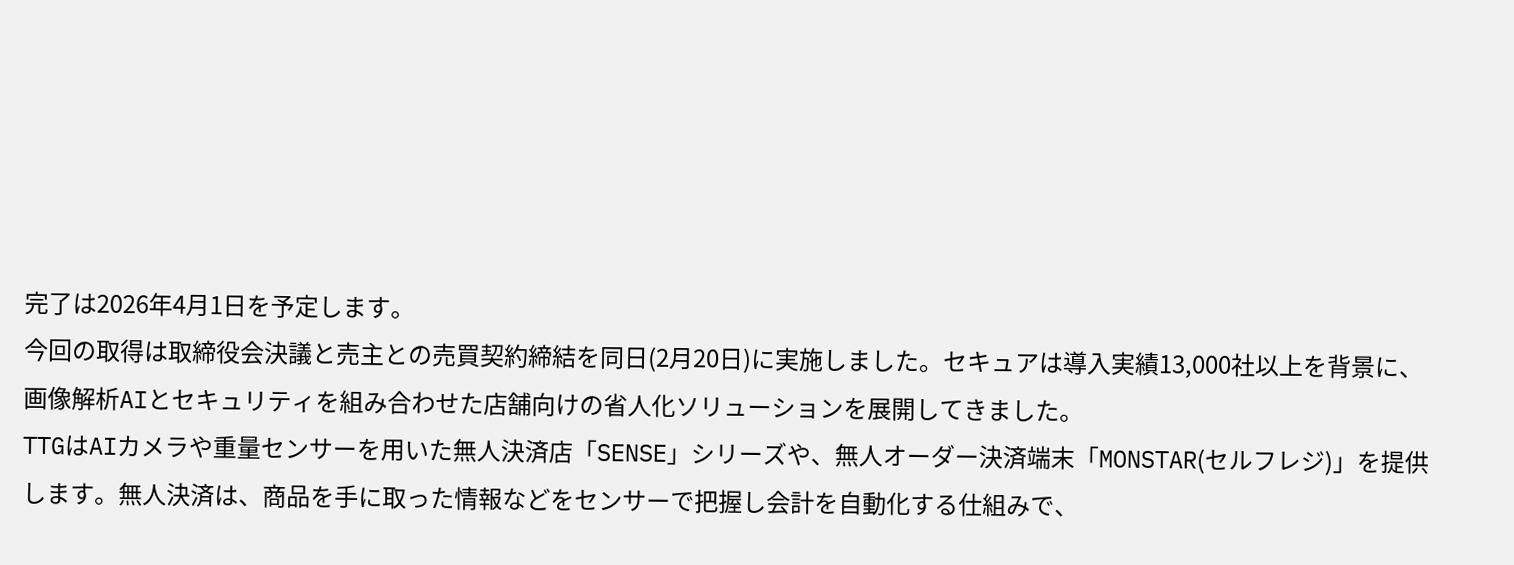完了は2026年4月1日を予定します。
今回の取得は取締役会決議と売主との売買契約締結を同日(2月20日)に実施しました。セキュアは導入実績13,000社以上を背景に、画像解析AIとセキュリティを組み合わせた店舗向けの省人化ソリューションを展開してきました。
TTGはAIカメラや重量センサーを用いた無人決済店「SENSE」シリーズや、無人オーダー決済端末「MONSTAR(セルフレジ)」を提供します。無人決済は、商品を手に取った情報などをセンサーで把握し会計を自動化する仕組みで、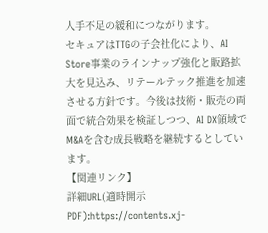人手不足の緩和につながります。
セキュアはTTGの子会社化により、AI Store事業のラインナップ強化と販路拡大を見込み、リテールテック推進を加速させる方針です。今後は技術・販売の両面で統合効果を検証しつつ、AI DX領域でM&Aを含む成長戦略を継続するとしています。
【関連リンク】
詳細URL(適時開示PDF):https://contents.xj-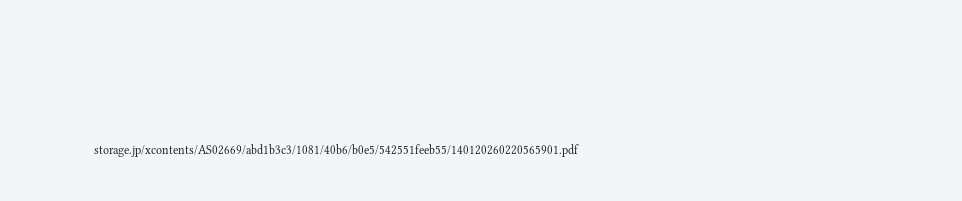storage.jp/xcontents/AS02669/abd1b3c3/1081/40b6/b0e5/542551feeb55/140120260220565901.pdf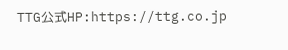TTG公式HP:https://ttg.co.jp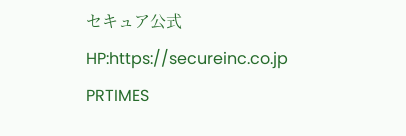セキュア公式HP:https://secureinc.co.jp
PRTIMES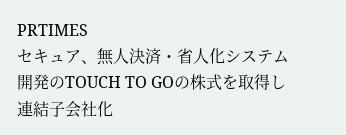PRTIMES
セキュア、無人決済・省人化システム開発のTOUCH TO GOの株式を取得し連結子会社化